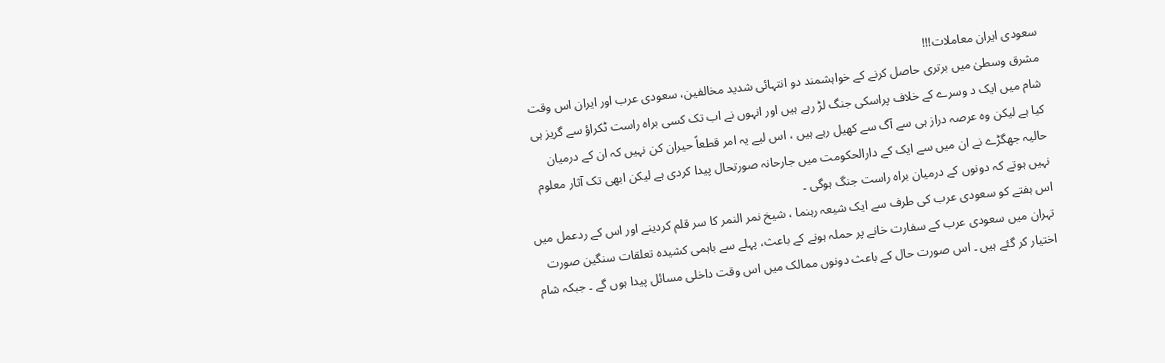سعودی ایران معاملات!!!
مشرق وسطیٰ میں برتری حاصل کرنے کے خواہشمند دو انتہائی شدید مخالفین، سعودی عرب اور ایران اس وقت شام میں ایک د وسرے کے خلاف پراسکی جنگ لڑ رہے ہیں اور انہوں نے اب تک کسی براہ راست ٹکراؤ سے گریز ہی کیا ہے لیکن وہ عرصہ دراز ہی سے آگ سے کھیل رہے ہیں ، اس لیے یہ امر قطعاً حیران کن نہیں کہ ان کے درمیان حالیہ جھگڑے نے ان میں سے ایک کے دارالحکومت میں جارحانہ صورتحال پیدا کردی ہے لیکن ابھی تک آثار معلوم نہیں ہوتے کہ دونوں کے درمیان براہ راست جنگ ہوگی ۔
اس ہفتے کو سعودی عرب کی طرف سے ایک شیعہ رہنما ، شیخ نمر النمر کا سر قلم کردینے اور اس کے ردعمل میں تہران میں سعودی عرب کے سفارت خانے پر حملہ ہونے کے باعث، پہلے سے باہمی کشیدہ تعلقات سنگین صورت اختیار کر گئے ہیں ۔ اس صورت حال کے باعث دونوں ممالک میں اس وقت داخلی مسائل پیدا ہوں گے ۔ جبکہ شام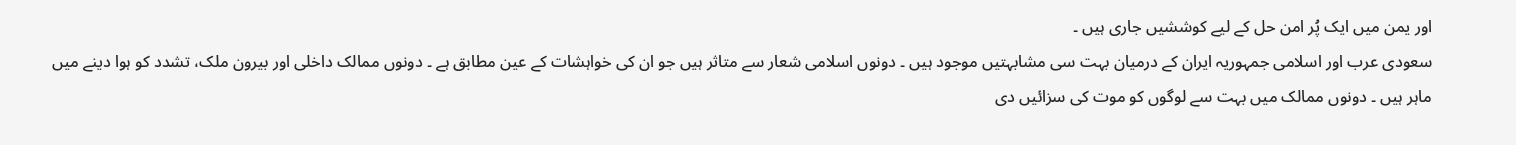اور یمن میں ایک پُر امن حل کے لیے کوششیں جاری ہیں ۔
سعودی عرب اور اسلامی جمہوریہ ایران کے درمیان بہت سی مشابہتیں موجود ہیں ۔ دونوں اسلامی شعار سے متاثر ہیں جو ان کی خواہشات کے عین مطابق ہے ۔ دونوں ممالک داخلی اور بیرون ملک، تشدد کو ہوا دینے میں ماہر ہیں ۔ دونوں ممالک میں بہت سے لوگوں کو موت کی سزائیں دی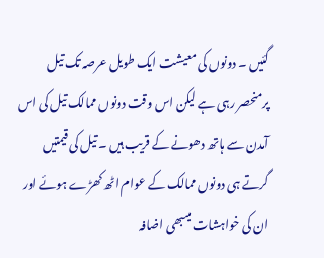گئیں ۔ دونوں کی معیشت ایک طویل عرصہ تک تیل پرمنحصر رہی ہے لیکن اس وقت دونوں ممالک تیل کی اس آمدن سے ہاتھ دھونے کے قریب ہیں ۔ تیل کی قیمتیں گرتے ہی دونوں ممالک کے عوام اٹھ کھڑے ہوئے اور ان کی خواہشات میںبھی اضافہ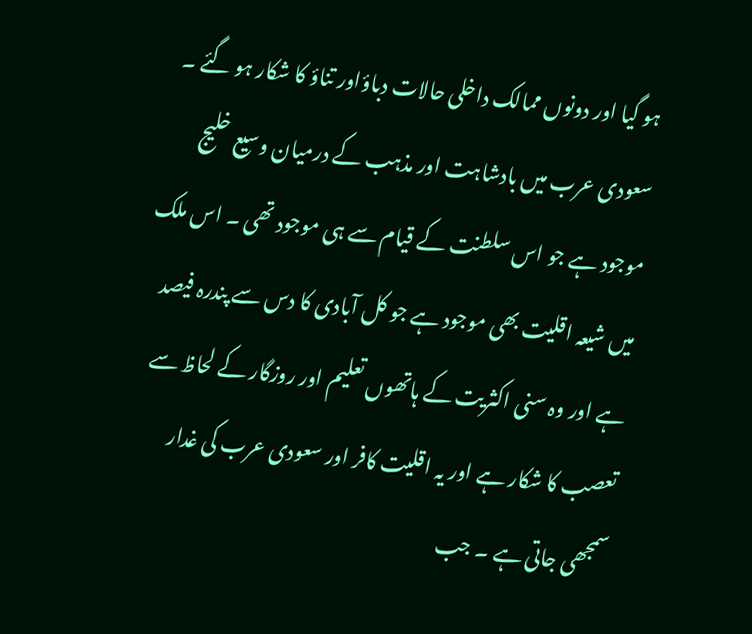ہو گیا اور دونوں ممالک داخلی حالات دباؤاور تناؤ کا شکار ہو گئے ۔
سعودی عرب میں بادشاہت اور مذہب کے درمیان وسیع خلیج موجود ہے جو اس سلطنت کے قیام سے ہی موجود تھی ۔ اس ملک میں شیعہ اقلیت بھی موجود ہے جو کل آبادی کا دس سے پندرہ فیصد ہے اور وہ سنی اکثریت کے ہاتھوں تعلیم اور روزگار کے لحاظ سے تعصب کا شکار ہے اور یہ اقلیت کافر اور سعودی عرب کی غدار سمجھی جاتی ہے ۔ جب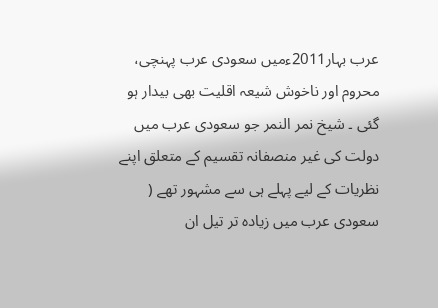عرب بہار2011ءمیں سعودی عرب پہنچی، محروم اور ناخوش شیعہ اقلیت بھی بیدار ہو گئی ۔ شیخ نمر النمر جو سعودی عرب میں دولت کی غیر منصفانہ تقسیم کے متعلق اپنے نظریات کے لیے پہلے ہی سے مشہور تھے ( سعودی عرب میں زیادہ تر تیل ان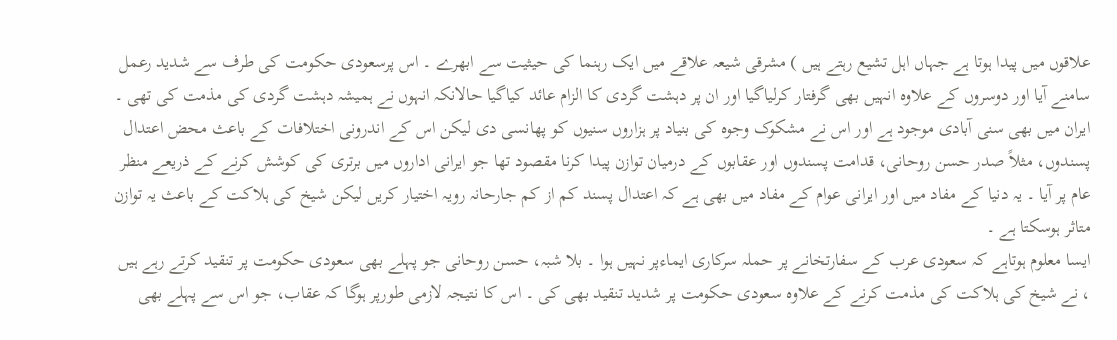علاقوں میں پیدا ہوتا ہے جہاں اہل تشیع رہتے ہیں ) مشرقی شیعہ علاقے میں ایک رہنما کی حیثیت سے ابھرے ۔ اس پرسعودی حکومت کی طرف سے شدید رعمل سامنے آیا اور دوسروں کے علاوہ انہیں بھی گرفتار کرلیاگیا اور ان پر دہشت گردی کا الزام عائد کیاگیا حالانکہ انہوں نے ہمیشہ دہشت گردی کی مذمت کی تھی ۔
ایران میں بھی سنی آبادی موجود ہے اور اس نے مشکوک وجوہ کی بنیاد پر ہزاروں سنیوں کو پھانسی دی لیکن اس کے اندرونی اختلافات کے باعث محض اعتدال پسندوں، مثلاً صدر حسن روحانی، قدامت پسندوں اور عقابوں کے درمیان توازن پیدا کرنا مقصود تھا جو ایرانی اداروں میں برتری کی کوشش کرنے کے ذریعے منظر عام پر آیا ۔ یہ دنیا کے مفاد میں اور ایرانی عوام کے مفاد میں بھی ہے کہ اعتدال پسند کم از کم جارحانہ رویہ اختیار کریں لیکن شیخ کی ہلاکت کے باعث یہ توازن متاثر ہوسکتا ہے ۔
ایسا معلوم ہوتاہے کہ سعودی عرب کے سفارتخانے پر حملہ سرکاری ایماءپر نہیں ہوا ۔ بلا شبہ، حسن روحانی جو پہلے بھی سعودی حکومت پر تنقید کرتے رہے ہیں ، نے شیخ کی ہلاکت کی مذمت کرنے کے علاوہ سعودی حکومت پر شدید تنقید بھی کی ۔ اس کا نتیجہ لازمی طورپر ہوگا کہ عقاب، جو اس سے پہلے بھی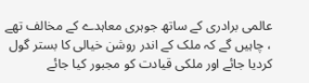عالمی برادری کے ساتھ جوہری معاہدے کے مخالف تھے ، چاہیں گے کہ ملک کے اندر روشن خیالی کا بستر گول کردیا جائے اور ملکی قیادت کو مجبور کیا جائے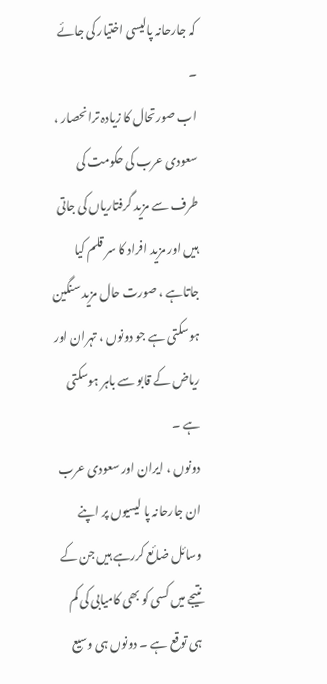کہ جارحانہ پالیسی اختیار کی جائے ۔
اب صورتحال کا زیادہ ترانحصار ، سعودی عرب کی حکومت کی طرف سے مزید گرفتاریاں کی جاتی ہیں اور مزید افراد کا سر قلم کیا جاتاہے ، صورت حال مزید سنگین ہوسکتی ہے جو دونوں ، تہران اور ریاض کے قابو سے باہر ہوسکتی ہے ۔
دونوں ، ایران اور سعودی عرب ان جارحانہ پا لیسیوں پر اپنے وسائل ضائع کررہے ہیں جن کے نتیجے میں کسی کو بھی کامیابی کی کم ہی توقع ہے ۔ دونوں ہی وسیع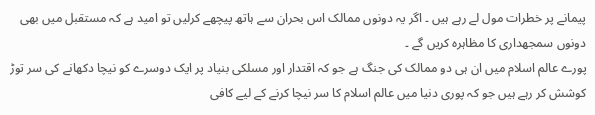پیمانے پر خطرات مول لے رہے ہیں ۔ اگر یہ دونوں ممالک اس بحران سے ہاتھ پیچھے کرلیں تو امید ہے کہ مستقبل میں بھی دونوں سمجھداری کا مظاہرہ کریں گے ۔
پورے عالم اسلام میں ان ہی دو ممالک کی جنگ ہے جو کہ اقتدار اور مسلکی بنیاد پر ایک دوسرے کو نیچا دکھانے کی سر توڑ کوشش کر رہے ہیں جو کہ پوری دنیا میں عالم اسلام کا سر نیچا کرنے کے لیے کافی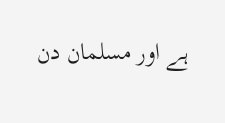ہے اور مسلمان دن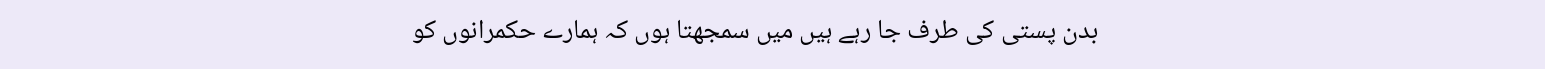بدن پستی کی طرف جا رہے ہیں میں سمجھتا ہوں کہ ہمارے حکمرانوں کو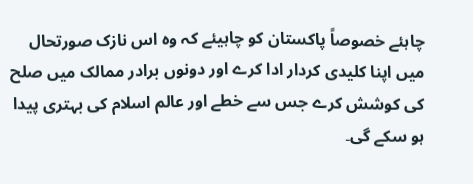چاہئے خصوصاً پاکستان کو چاہیئے کہ وہ اس نازک صورتحال میں اپنا کلیدی کردار ادا کرے اور دونوں برادر ممالک میں صلح کی کوشش کرے جس سے خطے اور عالم اسلام کی بہتری پیدا ہو سکے گی۔